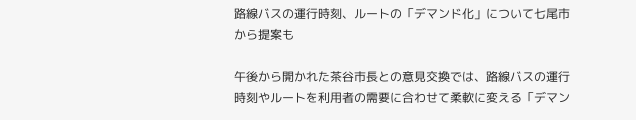路線バスの運行時刻、ルートの「デマンド化」について七尾市から提案も

午後から開かれた茶谷市長との意見交換では、路線バスの運行時刻やルートを利用者の需要に合わせて柔軟に変える「デマン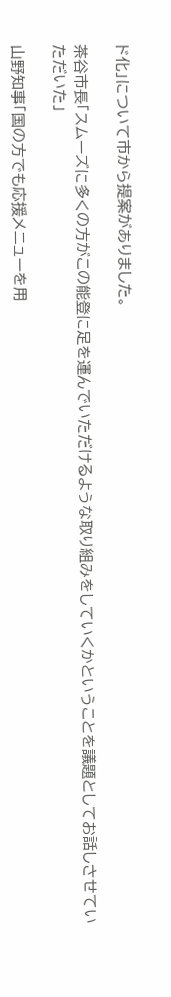ド化」について市から提案がありました。

茶谷市長「スムーズに多くの方がこの能登に足を運んでいただけるような取り組みをしていくかということを議題としてお話しさせていただいた」

山野知事「国の方でも応援メニューを用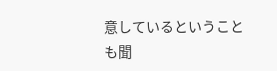意しているということも聞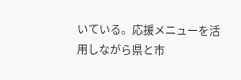いている。応援メニューを活用しながら県と市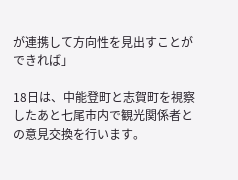が連携して方向性を見出すことができれば」

18日は、中能登町と志賀町を視察したあと七尾市内で観光関係者との意見交換を行います。